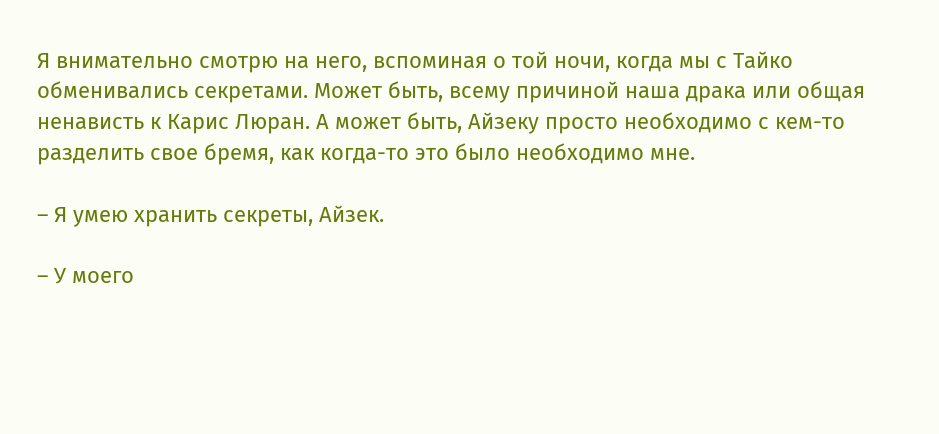Я внимательно смотрю на него, вспоминая о той ночи, когда мы с Тайко обменивались секретами. Может быть, всему причиной наша драка или общая ненависть к Карис Люран. А может быть, Айзеку просто необходимо с кем-то разделить свое бремя, как когда-то это было необходимо мне.

– Я умею хранить секреты, Айзек.

– У моего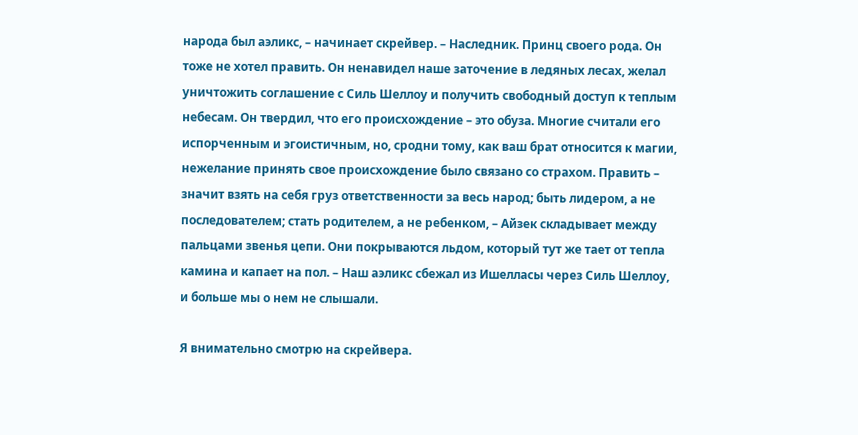народа был аэликс, – начинает скрейвер. – Наследник. Принц своего рода. Он тоже не хотел править. Он ненавидел наше заточение в ледяных лесах, желал уничтожить соглашение с Силь Шеллоу и получить свободный доступ к теплым небесам. Он твердил, что его происхождение – это обуза. Многие считали его испорченным и эгоистичным, но, сродни тому, как ваш брат относится к магии, нежелание принять свое происхождение было связано со страхом. Править – значит взять на себя груз ответственности за весь народ; быть лидером, а не последователем; стать родителем, а не ребенком, – Айзек складывает между пальцами звенья цепи. Они покрываются льдом, который тут же тает от тепла камина и капает на пол. – Наш аэликс сбежал из Ишелласы через Силь Шеллоу, и больше мы о нем не слышали.

Я внимательно смотрю на скрейвера.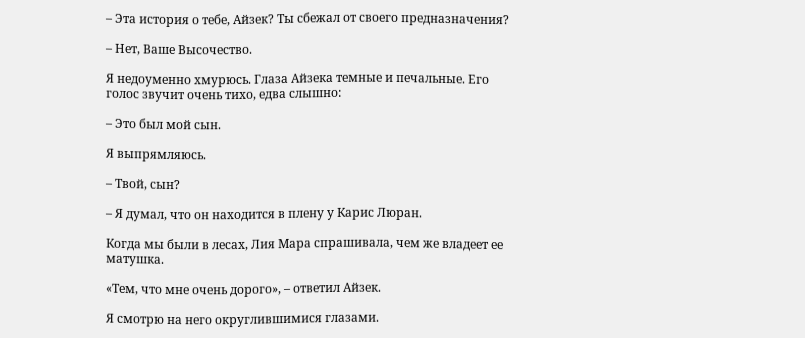– Эта история о тебе, Айзек? Ты сбежал от своего предназначения?

– Нет, Ваше Высочество.

Я недоуменно хмурюсь. Глаза Айзека темные и печальные. Его голос звучит очень тихо, едва слышно:

– Это был мой сын.

Я выпрямляюсь.

– Твой, сын?

– Я думал, что он находится в плену у Карис Люран.

Когда мы были в лесах, Лия Мара спрашивала, чем же владеет ее матушка.

«Тем, что мне очень дорого», – ответил Айзек.

Я смотрю на него округлившимися глазами.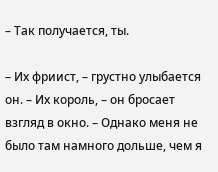– Так получается, ты.

– Их фриист, – грустно улыбается он. – Их король, – он бросает взгляд в окно. – Однако меня не было там намного дольше, чем я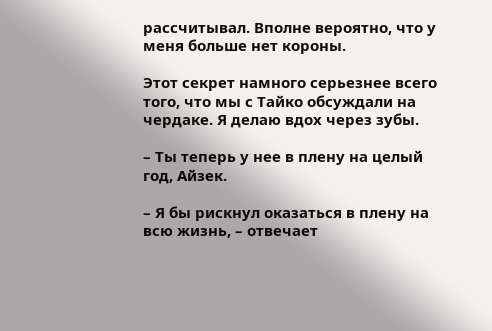рассчитывал. Вполне вероятно, что у меня больше нет короны.

Этот секрет намного серьезнее всего того, что мы с Тайко обсуждали на чердаке. Я делаю вдох через зубы.

– Ты теперь у нее в плену на целый год, Айзек.

– Я бы рискнул оказаться в плену на всю жизнь, – отвечает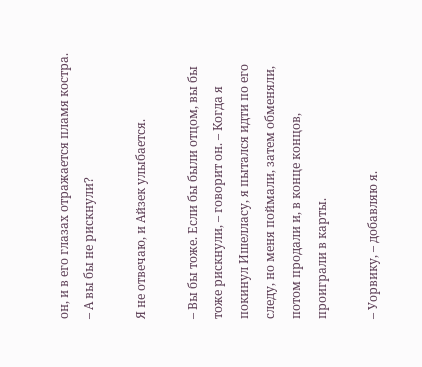он, и в его глазах отражается пламя костра. – А вы бы не рискнули?

Я не отвечаю, и Айзек улыбается.

– Вы бы тоже. Если бы были отцом, вы бы тоже рискнули, – говорит он. – Когда я покинул Ишелласу, я пытался идти по его следу, но меня поймали, затем обменяли, потом продали и, в конце концов, проиграли в карты.

– Уорвику, – добавляю я.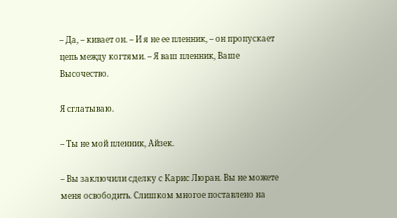– Да, – кивает он. – И я не ее пленник, – он пропускает цепь между когтями. – Я ваш пленник, Ваше Высочество.

Я сглатываю.

– Ты не мой пленник, Айзек.

– Вы заключили сделку с Карис Люран. Вы не можете меня освободить. Слишком многое поставлено на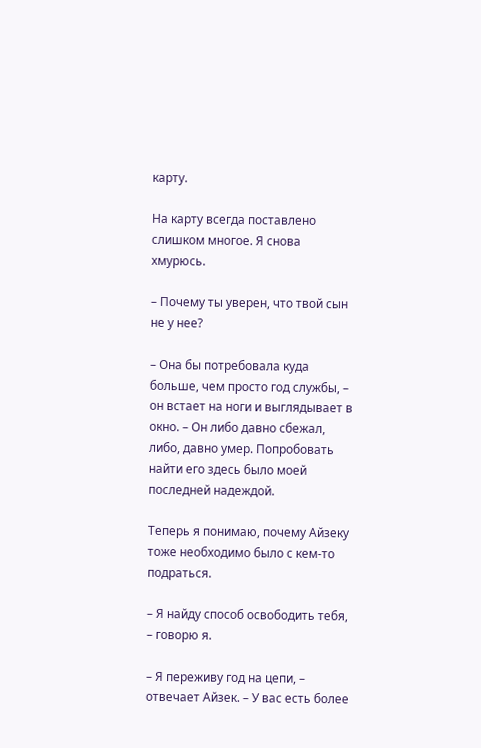карту.

На карту всегда поставлено слишком многое. Я снова хмурюсь.

– Почему ты уверен, что твой сын не у нее?

– Она бы потребовала куда больше, чем просто год службы, – он встает на ноги и выглядывает в окно. – Он либо давно сбежал, либо, давно умер. Попробовать найти его здесь было моей последней надеждой.

Теперь я понимаю, почему Айзеку тоже необходимо было с кем-то подраться.

– Я найду способ освободить тебя, – говорю я.

– Я переживу год на цепи, – отвечает Айзек. – У вас есть более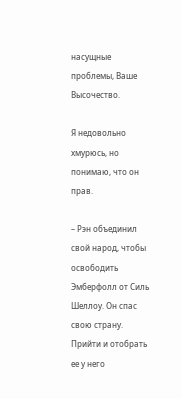насущные проблемы, Ваше Высочество.

Я недовольно хмурюсь, но понимаю, что он прав.

– Рэн объединил свой народ, чтобы освободить Эмберфолл от Силь Шеллоу. Он спас свою страну. Прийти и отобрать ее у него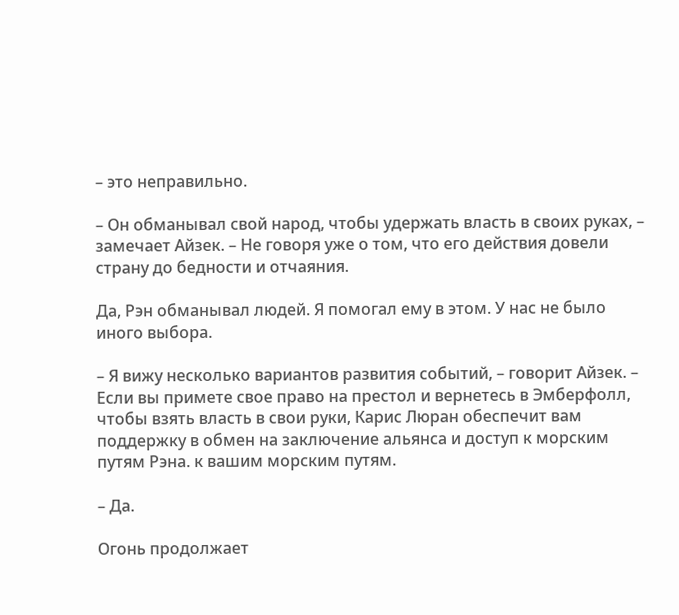– это неправильно.

– Он обманывал свой народ, чтобы удержать власть в своих руках, – замечает Айзек. – Не говоря уже о том, что его действия довели страну до бедности и отчаяния.

Да, Рэн обманывал людей. Я помогал ему в этом. У нас не было иного выбора.

– Я вижу несколько вариантов развития событий, – говорит Айзек. – Если вы примете свое право на престол и вернетесь в Эмберфолл, чтобы взять власть в свои руки, Карис Люран обеспечит вам поддержку в обмен на заключение альянса и доступ к морским путям Рэна. к вашим морским путям.

– Да.

Огонь продолжает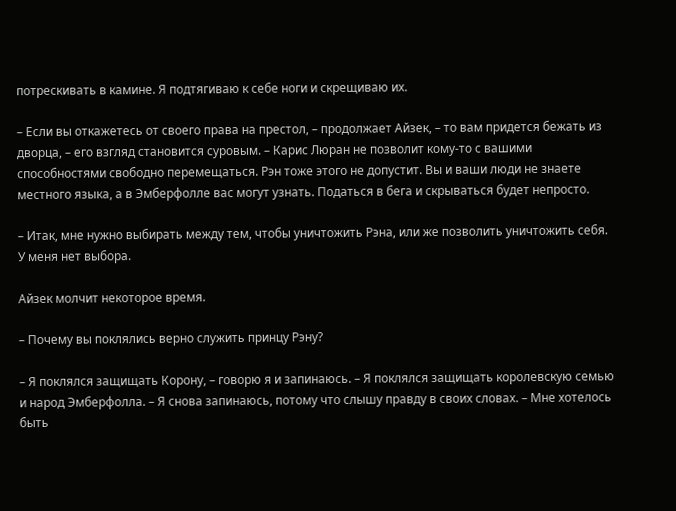потрескивать в камине. Я подтягиваю к себе ноги и скрещиваю их.

– Если вы откажетесь от своего права на престол, – продолжает Айзек, – то вам придется бежать из дворца, – его взгляд становится суровым. – Карис Люран не позволит кому-то с вашими способностями свободно перемещаться. Рэн тоже этого не допустит. Вы и ваши люди не знаете местного языка, а в Эмберфолле вас могут узнать. Податься в бега и скрываться будет непросто.

– Итак, мне нужно выбирать между тем, чтобы уничтожить Рэна, или же позволить уничтожить себя. У меня нет выбора.

Айзек молчит некоторое время.

– Почему вы поклялись верно служить принцу Рэну?

– Я поклялся защищать Корону, – говорю я и запинаюсь. – Я поклялся защищать королевскую семью и народ Эмберфолла. – Я снова запинаюсь, потому что слышу правду в своих словах. – Мне хотелось быть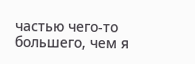частью чего-то большего, чем я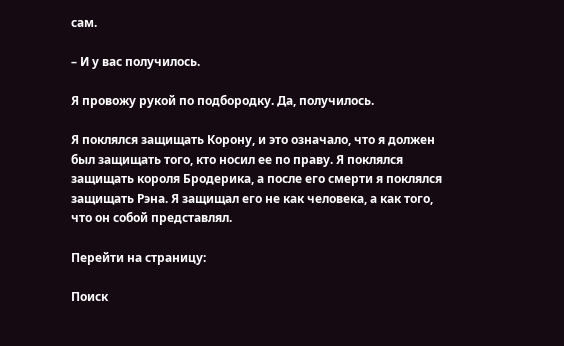сам.

– И у вас получилось.

Я провожу рукой по подбородку. Да, получилось.

Я поклялся защищать Корону, и это означало, что я должен был защищать того, кто носил ее по праву. Я поклялся защищать короля Бродерика, а после его смерти я поклялся защищать Рэна. Я защищал его не как человека, а как того, что он собой представлял.

Перейти на страницу:

Поиск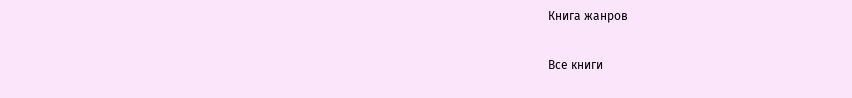Книга жанров

Все книги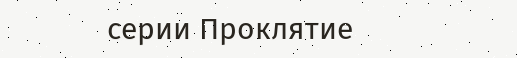серии Проклятие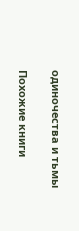одиночества и тьмы

Похожие книги